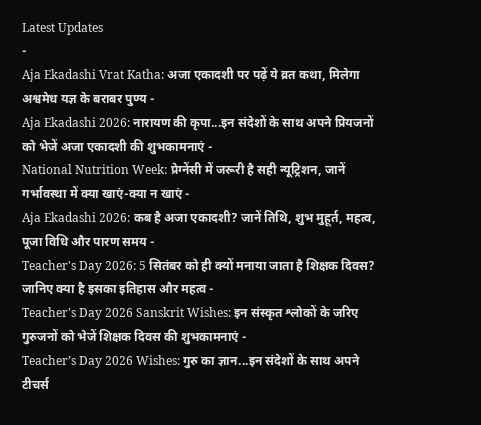Latest Updates
-
Aja Ekadashi Vrat Katha: अजा एकादशी पर पढ़ें ये व्रत कथा, मिलेगा अश्वमेध यज्ञ के बराबर पुण्य -
Aja Ekadashi 2026: नारायण की कृपा...इन संदेशों के साथ अपने प्रियजनों को भेजें अजा एकादशी की शुभकामनाएं -
National Nutrition Week: प्रेग्नेंसी में जरूरी है सही न्यूट्रिशन, जानें गर्भावस्था में क्या खाएं-क्या न खाएं -
Aja Ekadashi 2026: कब है अजा एकादशी? जानें तिथि, शुभ मुहूर्त, महत्व, पूजा विधि और पारण समय -
Teacher's Day 2026: 5 सितंबर को ही क्यों मनाया जाता है शिक्षक दिवस? जानिए क्या है इसका इतिहास और महत्व -
Teacher's Day 2026 Sanskrit Wishes: इन संस्कृत श्लोकों के जरिए गुरुजनों को भेजें शिक्षक दिवस की शुभकामनाएं -
Teacher’s Day 2026 Wishes: गुरु का ज्ञान...इन संदेशों के साथ अपने टीचर्स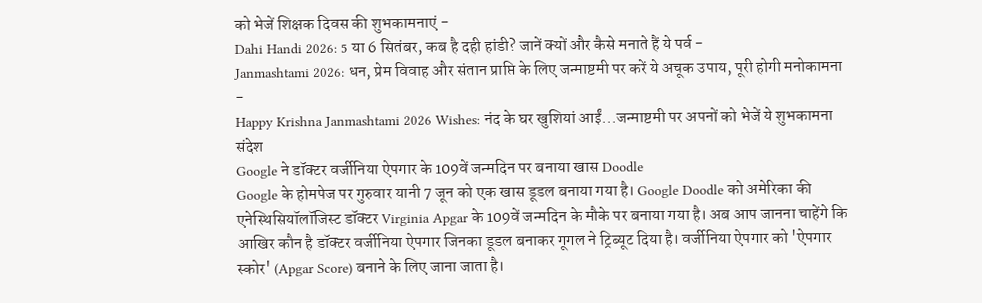को भेजें शिक्षक दिवस की शुभकामनाएं -
Dahi Handi 2026: 5 या 6 सितंबर, कब है दही हांडी? जानें क्यों और कैसे मनाते हैं ये पर्व -
Janmashtami 2026: धन, प्रेम विवाह और संतान प्राप्ति के लिए जन्माष्टमी पर करें ये अचूक उपाय, पूरी होगी मनोकामना -
Happy Krishna Janmashtami 2026 Wishes: नंद के घर खुशियां आईं...जन्माष्टमी पर अपनों को भेजें ये शुभकामना संदेश
Google ने डॉक्टर वर्जीनिया ऐपगार के 109वें जन्मदिन पर बनाया खास Doodle
Google के होमपेज पर गुरुवार यानी 7 जून को एक खास डूडल बनाया गया है। Google Doodle को अमेरिका की एनेस्थिसियॉलॉजिस्ट डॉक्टर Virginia Apgar के 109वें जन्मदिन के मौके पर बनाया गया है। अब आप जानना चाहेंगे कि आखिर कौन है डॉक्टर वर्जीनिया ऐपगार जिनका डूडल बनाकर गूगल ने ट्रिब्यूट दिया है। वर्जीनिया ऐपगार को 'ऐपगार स्कोर' (Apgar Score) बनाने के लिए जाना जाता है।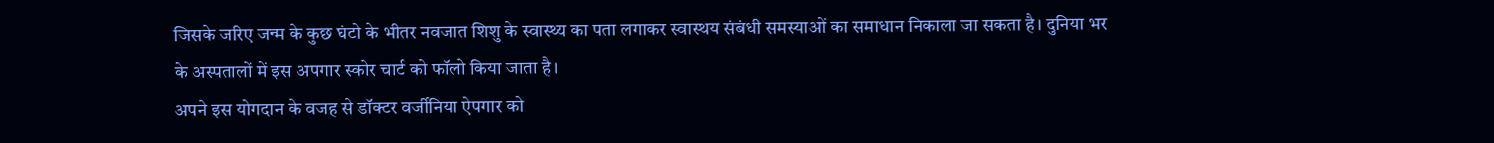जिसके जरिए जन्म के कुछ घंटो के भीतर नवजात शिशु के स्वास्थ्य का पता लगाकर स्वास्थय संबंधी समस्याओं का समाधान निकाला जा सकता है। दुनिया भर के अस्पतालों में इस अपगार स्कोर चार्ट को फॉलो किया जाता है।
अपने इस योगदान के वजह से डॉक्टर वर्जीनिया ऐपगार को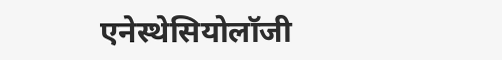एनेस्थेसियोलॉजी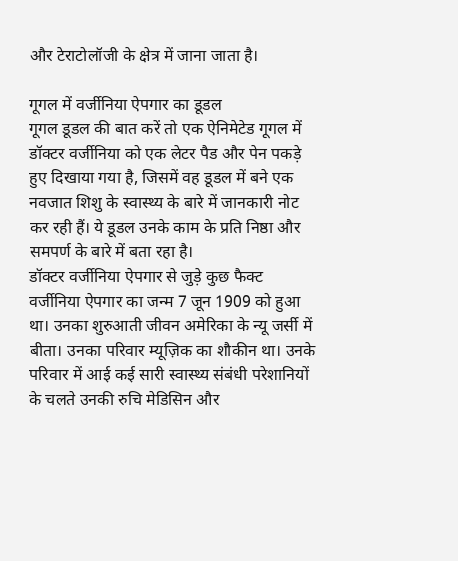और टेराटोलॉजी के क्षेत्र में जाना जाता है।

गूगल में वर्जीनिया ऐपगार का डूडल
गूगल डूडल की बात करें तो एक ऐनिमेटेड गूगल में डॉक्टर वर्जीनिया को एक लेटर पैड और पेन पकड़े हुए दिखाया गया है, जिसमें वह डूडल में बने एक नवजात शिशु के स्वास्थ्य के बारे में जानकारी नोट कर रही हैं। ये डूडल उनके काम के प्रति निष्ठा और समपर्ण के बारे में बता रहा है।
डॉक्टर वर्जीनिया ऐपगार से जुड़े कुछ फैक्ट
वर्जीनिया ऐपगार का जन्म 7 जून 1909 को हुआ था। उनका शुरुआती जीवन अमेरिका के न्यू जर्सी में बीता। उनका परिवार म्यूज़िक का शौकीन था। उनके परिवार में आई कई सारी स्वास्थ्य संबंधी परेशानियों के चलते उनकी रुचि मेडिसिन और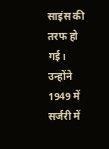साइंस की तरफ हो गई। उन्होंने 1949 में सर्जरी में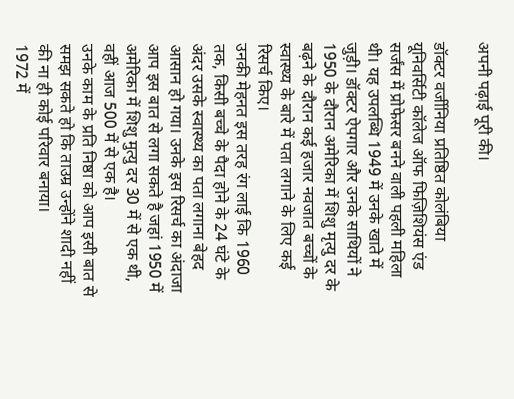अपनी पढ़ाई पूरी की।

डॉक्टर वर्जीनिया प्रतिष्ठित कोलंबिया यूनिवर्सिटी कॉलेज ऑफ फिज़िशियंस एंड सर्जंस में प्रोफेसर बनने वाली पहली महिला थी। यह उपलब्धि 1949 में उनके खाते में जुड़ी। डॉक्टर ऐपगार और उनके साथियों ने 1950 के दौरान अमेरिका में शिशु मृत्यु दर के बढ़ने के दौरान कई हजार नवजात बच्चों के स्वास्थ्य के बारे में पता लगाने के लिए कई रिसर्च किए।
उनकी मेहनत इस तरह रंग लाई कि 1960 तक, किसी बच्चे के पैदा होने के 24 घंटे के अंदर उसके स्वास्थ्य का पता लगाना बेहद आसान हो गया। उनके इस रिसर्च का अंदाजा आप इस बात से लगा सकते है जहां 1950 में अमेरिका में शिशु मुत्यु दर 30 में से एक थी, वहीं आज 500 में से एक है।
उनके काम के प्रति निष्ठा को आप इसी बात से समझ सकते हो कि ताउम्र उन्होंने शादी नहीं की ना ही कोई परिवार बनाया।
1972 में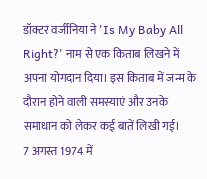डॉक्टर वर्जीनिया ने 'Is My Baby All Right?' नाम से एक किताब लिखने में अपना योगदान दिया। इस किताब में जन्म के दौरान होने वाली समस्याएं और उनके समाधान को लेकर कई बातें लिखी गई।
7 अगस्त 1974 में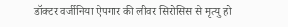डॉक्टर वर्जीनिया ऐपगार की लीवर सिरोसिस से मृत्यु हो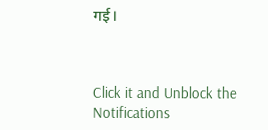गई।



Click it and Unblock the Notifications